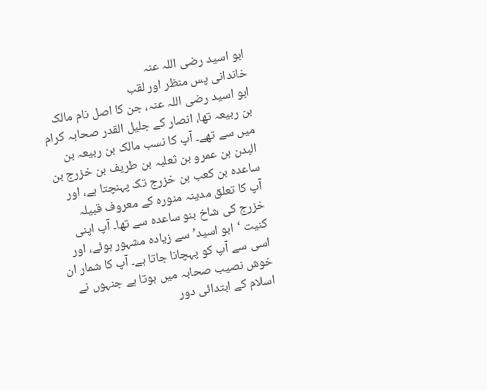ابو اسید رضی اللہ عنہ
خاندانی پس منظر اور لقب
ابو اسید رضی اللہ عنہ، جن کا اصل نام مالک بن ربیعہ تھا، انصار کے جلیل القدر صحابہ کرام میں سے تھے۔ آپ کا نسب مالک بن ربیعہ بن البدن بن عمرو بن ثعلبہ بن طریف بن خزرج بن ساعدہ بن کعب بن خزرج تک پہنچتا ہے، اور آپ کا تعلق مدینہ منورہ کے معروف قبیلہ خزرج کی شاخ بنو ساعدہ سے تھا۔ آپ اپنی کنیت ‘ابو اسید’ سے زیادہ مشہور ہوئے، اور اسی سے آپ کو پہچانا جاتا ہے۔ آپ کا شمار ان خوش نصیب صحابہ میں ہوتا ہے جنہوں نے اسلام کے ابتدائی دور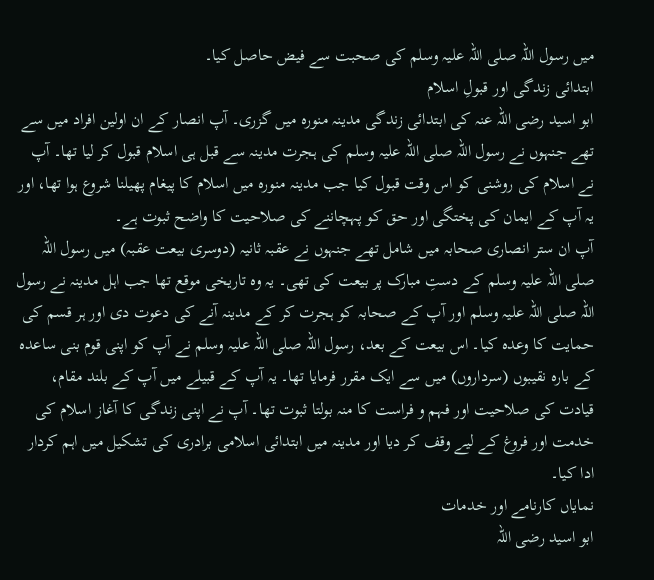میں رسول اللہ صلی اللہ علیہ وسلم کی صحبت سے فیض حاصل کیا۔
ابتدائی زندگی اور قبولِ اسلام
ابو اسید رضی اللہ عنہ کی ابتدائی زندگی مدینہ منورہ میں گزری۔ آپ انصار کے ان اولین افراد میں سے تھے جنہوں نے رسول اللہ صلی اللہ علیہ وسلم کی ہجرت مدینہ سے قبل ہی اسلام قبول کر لیا تھا۔ آپ نے اسلام کی روشنی کو اس وقت قبول کیا جب مدینہ منورہ میں اسلام کا پیغام پھیلنا شروع ہوا تھا، اور یہ آپ کے ایمان کی پختگی اور حق کو پہچاننے کی صلاحیت کا واضح ثبوت ہے۔
آپ ان ستر انصاری صحابہ میں شامل تھے جنہوں نے عقبہ ثانیہ (دوسری بیعت عقبہ) میں رسول اللہ صلی اللہ علیہ وسلم کے دستِ مبارک پر بیعت کی تھی۔ یہ وہ تاریخی موقع تھا جب اہل مدینہ نے رسول اللہ صلی اللہ علیہ وسلم اور آپ کے صحابہ کو ہجرت کر کے مدینہ آنے کی دعوت دی اور ہر قسم کی حمایت کا وعدہ کیا۔ اس بیعت کے بعد، رسول اللہ صلی اللہ علیہ وسلم نے آپ کو اپنی قوم بنی ساعدہ کے بارہ نقیبوں (سرداروں) میں سے ایک مقرر فرمایا تھا۔ یہ آپ کے قبیلے میں آپ کے بلند مقام، قیادت کی صلاحیت اور فہم و فراست کا منہ بولتا ثبوت تھا۔ آپ نے اپنی زندگی کا آغاز اسلام کی خدمت اور فروغ کے لیے وقف کر دیا اور مدینہ میں ابتدائی اسلامی برادری کی تشکیل میں اہم کردار ادا کیا۔
نمایاں کارنامے اور خدمات
ابو اسید رضی اللہ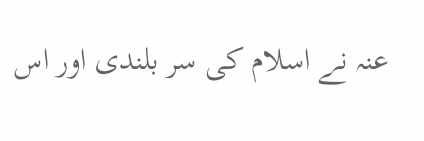عنہ نے اسلام کی سر بلندی اور اس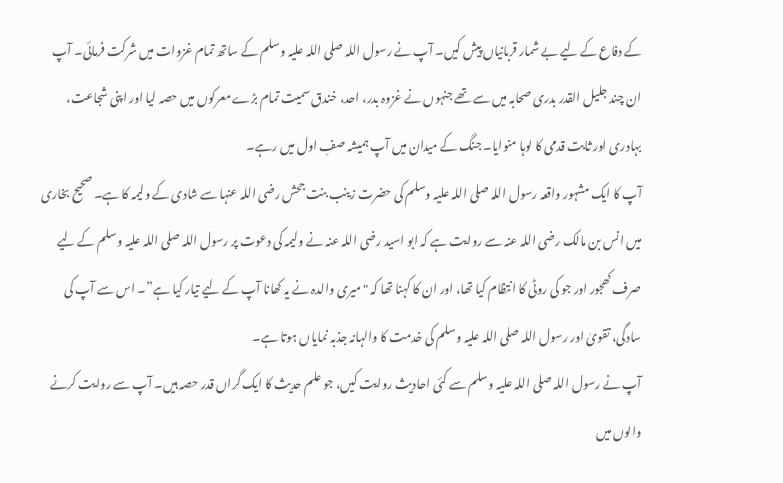کے دفاع کے لیے بے شمار قربانیاں پیش کیں۔ آپ نے رسول اللہ صلی اللہ علیہ وسلم کے ساتھ تمام غزوات میں شرکت فرمائی۔ آپ ان چند جلیل القدر بدری صحابہ میں سے تھے جنہوں نے غزوہ بدر، احد، خندق سمیت تمام بڑے معرکوں میں حصہ لیا اور اپنی شجاعت، بہادری اور ثابت قدمی کا لوہا منوایا۔ جنگ کے میدان میں آپ ہمیشہ صفِ اول میں رہے۔
آپ کا ایک مشہور واقعہ رسول اللہ صلی اللہ علیہ وسلم کی حضرت زینب بنت جحش رضی اللہ عنہا سے شادی کے ولیمہ کا ہے۔ صحیح بخاری میں انس بن مالک رضی اللہ عنہ سے روایت ہے کہ ابو اسید رضی اللہ عنہ نے ولیمہ کی دعوت پر رسول اللہ صلی اللہ علیہ وسلم کے لیے صرف کھجور اور جو کی روٹی کا انتظام کیا تھا، اور ان کا کہنا تھا کہ "میری والدہ نے یہ کھانا آپ کے لیے تیار کیا ہے”۔ اس سے آپ کی سادگی، تقویٰ اور رسول اللہ صلی اللہ علیہ وسلم کی خدمت کا والہانہ جذبہ نمایاں ہوتا ہے۔
آپ نے رسول اللہ صلی اللہ علیہ وسلم سے کئی احادیث روایت کیں، جو علم حدیث کا ایک گراں قدر حصہ ہیں۔ آپ سے روایت کرنے والوں میں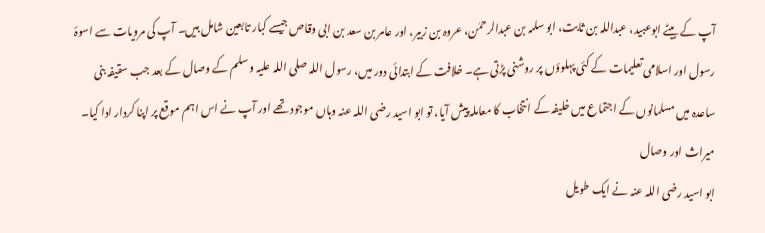آپ کے بیٹے ابوعبید، عبداللہ بن ثابت، ابو سلمہ بن عبدالرحمٰن، عروہ بن زبیر، اور عامر بن سعد بن ابی وقاص جیسے کبار تابعین شامل ہیں۔ آپ کی مرویات سے اسوۂ رسول اور اسلامی تعلیمات کے کئی پہلوؤں پر روشنی پڑتی ہے۔ خلافت کے ابتدائی دور میں، رسول اللہ صلی اللہ علیہ وسلم کے وصال کے بعد جب سقیفہ بنی ساعدہ میں مسلمانوں کے اجتماع میں خلیفہ کے انتخاب کا معاملہ پیش آیا، تو ابو اسید رضی اللہ عنہ وہاں موجود تھے اور آپ نے اس اہم موقع پر اپنا کردار ادا کیا۔
میراث اور وصال
ابو اسید رضی اللہ عنہ نے ایک طویل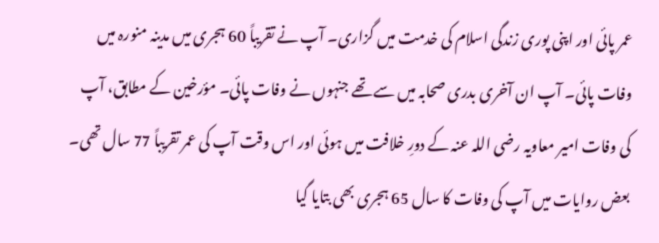عمر پائی اور اپنی پوری زندگی اسلام کی خدمت میں گزاری۔ آپ نے تقریباً 60 ہجری میں مدینہ منورہ میں وفات پائی۔ آپ ان آخری بدری صحابہ میں سے تھے جنہوں نے وفات پائی۔ مؤرخین کے مطابق، آپ کی وفات امیر معاویہ رضی اللہ عنہ کے دورِ خلافت میں ہوئی اور اس وقت آپ کی عمر تقریباً 77 سال تھی۔ بعض روایات میں آپ کی وفات کا سال 65 ہجری بھی بتایا گیا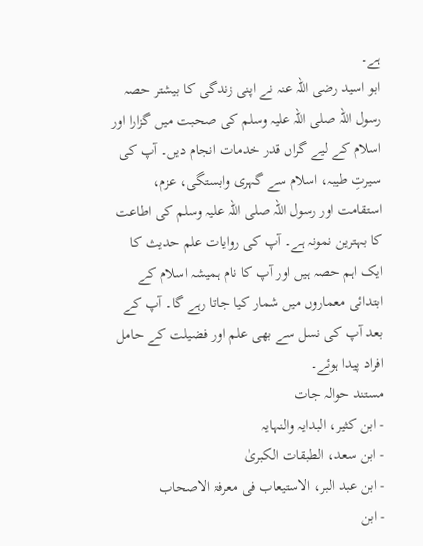ہے۔
ابو اسید رضی اللہ عنہ نے اپنی زندگی کا بیشتر حصہ رسول اللہ صلی اللہ علیہ وسلم کی صحبت میں گزارا اور اسلام کے لیے گراں قدر خدمات انجام دیں۔ آپ کی سیرتِ طیبہ، اسلام سے گہری وابستگی، عزم، استقامت اور رسول اللہ صلی اللہ علیہ وسلم کی اطاعت کا بہترین نمونہ ہے۔ آپ کی روایات علم حدیث کا ایک اہم حصہ ہیں اور آپ کا نام ہمیشہ اسلام کے ابتدائی معماروں میں شمار کیا جاتا رہے گا۔ آپ کے بعد آپ کی نسل سے بھی علم اور فضیلت کے حامل افراد پیدا ہوئے۔
مستند حوالہ جات
- ابن کثیر، البدایہ والنہایہ
- ابن سعد، الطبقات الکبریٰ
- ابن عبد البر، الاستیعاب فی معرفۃ الاصحاب
- ابن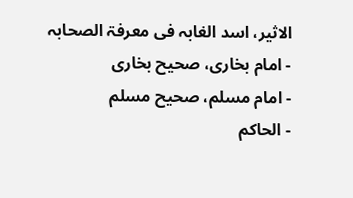الاثیر، اسد الغابہ فی معرفۃ الصحابہ
- امام بخاری، صحیح بخاری
- امام مسلم، صحیح مسلم
- الحاکم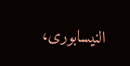النیسابوری،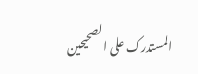المستدرک علی الصحیحین